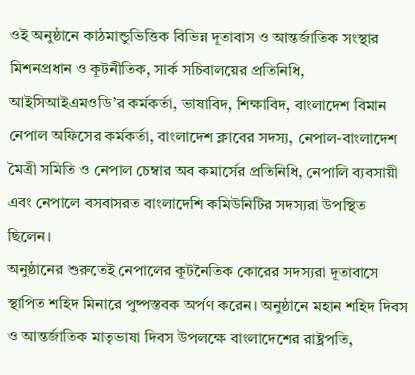ওই অনুষ্ঠানে কাঠমান্ডুভিত্তিক বিভিন্ন দূতাবাস ও আন্তর্জাতিক সংস্থার মিশনপ্রধান ও কূটনীতিক, সার্ক সচিবালয়ের প্রতিনিধি, আইসিআইএমওডি’র কর্মকর্তা, ভাষাবিদ, শিক্ষাবিদ, বাংলাদেশ বিমান নেপাল অফিসের কর্মকর্তা, বাংলাদেশ ক্লাবের সদস্য, নেপাল-বাংলাদেশ মৈত্রী সমিতি ও নেপাল চেম্বার অব কমার্সের প্রতিনিধি, নেপালি ব্যবসায়ী এবং নেপালে বসবাসরত বাংলাদেশি কমিউনিটির সদস্যরা উপস্থিত ছিলেন।
অনুষ্ঠানের শুরুতেই নেপালের কূটনৈতিক কোরের সদস্যরা দূতাবাসে স্থাপিত শহিদ মিনারে পুষ্পস্তবক অর্পণ করেন। অনুষ্ঠানে মহান শহিদ দিবস ও আন্তর্জাতিক মাতৃভাষা দিবস উপলক্ষে বাংলাদেশের রাষ্ট্রপতি,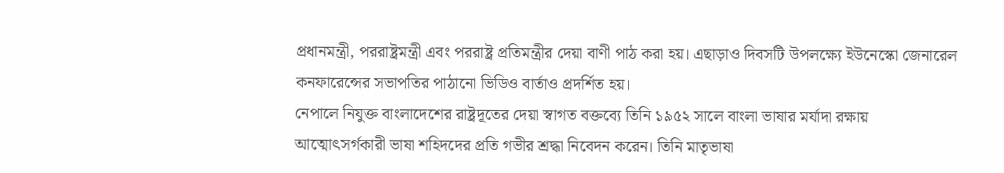প্রধানমন্ত্রী, পররাষ্ট্রমন্ত্রী এবং পররাষ্ট্র প্রতিমন্ত্রীর দেয়া বাণী পাঠ করা হয়। এছাড়াও দিবসটি উপলক্ষ্যে ইউনেস্কো জেনারেল কনফারেন্সের সভাপতির পাঠানো ভিডিও বার্তাও প্রদর্শিত হয়।
নেপালে নিযুক্ত বাংলাদেশের রাষ্ট্রদূতের দেয়া স্বাগত বক্তব্যে তিনি ১৯৫২ সালে বাংলা ভাষার মর্যাদা রক্ষায় আত্মোৎসর্গকারী ভাষা শহিদদের প্রতি গভীর শ্রদ্ধা নিবেদন করেন। তিনি মাতৃভাষা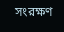সংরক্ষণ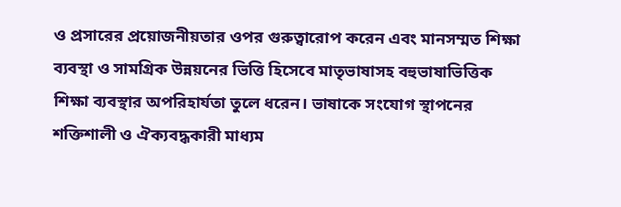ও প্রসারের প্রয়োজনীয়তার ওপর গুরুত্বারোপ করেন এবং মানসম্মত শিক্ষা ব্যবস্থা ও সামগ্রিক উন্নয়নের ভিত্তি হিসেবে মাতৃভাষাসহ বহুভাষাভিত্তিক শিক্ষা ব্যবস্থার অপরিহার্যতা তুলে ধরেন। ভাষাকে সংযোগ স্থাপনের শক্তিশালী ও ঐক্যবদ্ধকারী মাধ্যম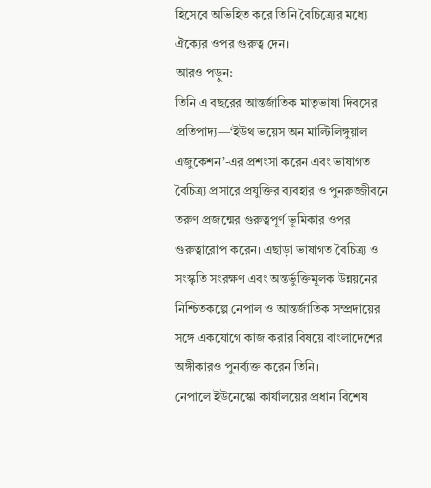হিসেবে অভিহিত করে তিনি বৈচিত্র্যের মধ্যে ঐক্যের ওপর গুরুত্ব দেন।
আরও পড়ুন:
তিনি এ বছরের আন্তর্জাতিক মাতৃভাষা দিবসের প্রতিপাদ্য—‘ইউথ ভয়েস অন মাল্টিলিঙ্গুয়াল এজুকেশন’-এর প্রশংসা করেন এবং ভাষাগত বৈচিত্র্য প্রসারে প্রযুক্তির ব্যবহার ও পুনরুজ্জীবনে তরুণ প্রজন্মের গুরুত্বপূর্ণ ভূমিকার ওপর গুরুত্বারোপ করেন। এছাড়া ভাষাগত বৈচিত্র্য ও সংস্কৃতি সংরক্ষণ এবং অন্তর্ভুক্তিমূলক উন্নয়নের নিশ্চিতকল্পে নেপাল ও আন্তর্জাতিক সম্প্রদায়ের সঙ্গে একযোগে কাজ করার বিষয়ে বাংলাদেশের অঙ্গীকারও পুনর্ব্যক্ত করেন তিনি।
নেপালে ইউনেস্কো কার্যালয়ের প্রধান বিশেষ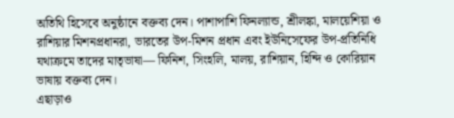অতিথি হিসেবে অনুষ্ঠানে বক্তব্য দেন। পাশাপাশি ফিনল্যান্ড, শ্রীলঙ্কা, মালয়েশিয়া ও রাশিয়ার মিশনপ্রধানরা, ভারতের উপ-মিশন প্রধান এবং ইউনিসেফের উপ-প্রতিনিধি যথাক্রমে তাদের মাতৃভাষা— ফিনিশ, সিংহলি, মালয়, রাশিয়ান, হিন্দি ও কোরিয়ান ভাষায় বক্তব্য দেন।
এছাড়াও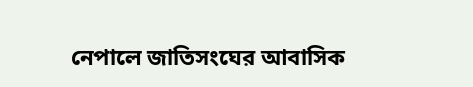নেপালে জাতিসংঘের আবাসিক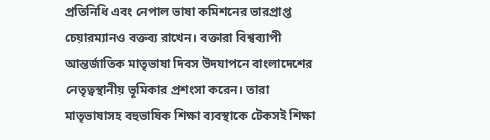প্রতিনিধি এবং নেপাল ভাষা কমিশনের ভারপ্রাপ্ত চেয়ারম্যানও বক্তব্য রাখেন। বক্তারা বিশ্বব্যাপী আন্তর্জাতিক মাতৃভাষা দিবস উদযাপনে বাংলাদেশের নেতৃত্বস্থানীয় ভূমিকার প্রশংসা করেন। তারা মাতৃভাষাসহ বহুভাষিক শিক্ষা ব্যবস্থাকে টেকসই শিক্ষা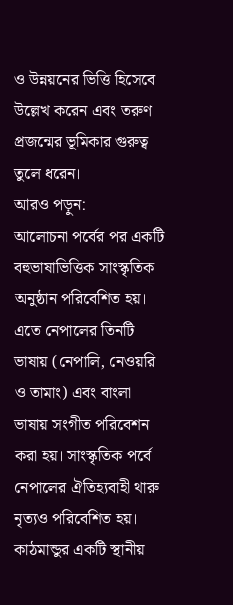ও উন্নয়নের ভিত্তি হিসেবে উল্লেখ করেন এবং তরুণ প্রজন্মের ভূমিকার গুরুত্ব তুলে ধরেন।
আরও পড়ুন:
আলোচনা পর্বের পর একটি বহুভাষাভিত্তিক সাংস্কৃতিক অনুষ্ঠান পরিবেশিত হয়। এতে নেপালের তিনটি ভাষায় (নেপালি, নেওয়রি ও তামাং) এবং বাংলা ভাষায় সংগীত পরিবেশন করা হয়। সাংস্কৃতিক পর্বে নেপালের ঐতিহ্যবাহী থারু নৃত্যও পরিবেশিত হয়। কাঠমান্ডুর একটি স্থানীয়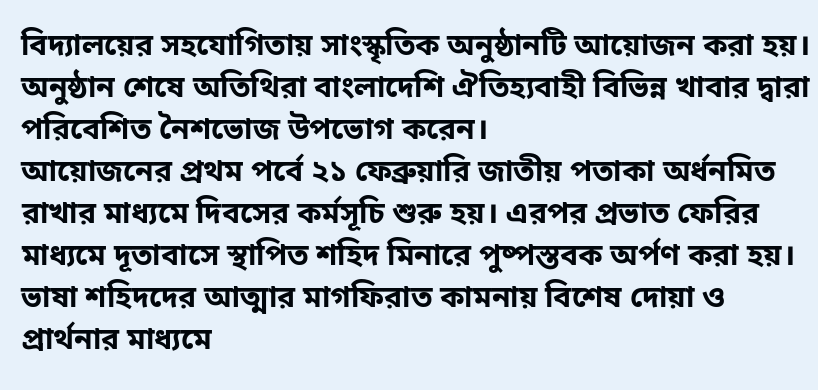বিদ্যালয়ের সহযোগিতায় সাংস্কৃতিক অনুষ্ঠানটি আয়োজন করা হয়। অনুষ্ঠান শেষে অতিথিরা বাংলাদেশি ঐতিহ্যবাহী বিভিন্ন খাবার দ্বারা পরিবেশিত নৈশভোজ উপভোগ করেন।
আয়োজনের প্রথম পর্বে ২১ ফেব্রুয়ারি জাতীয় পতাকা অর্ধনমিত রাখার মাধ্যমে দিবসের কর্মসূচি শুরু হয়। এরপর প্রভাত ফেরির মাধ্যমে দূতাবাসে স্থাপিত শহিদ মিনারে পুষ্পস্তবক অর্পণ করা হয়। ভাষা শহিদদের আত্মার মাগফিরাত কামনায় বিশেষ দোয়া ও প্রার্থনার মাধ্যমে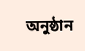অনুষ্ঠান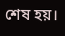শেষ হয়।